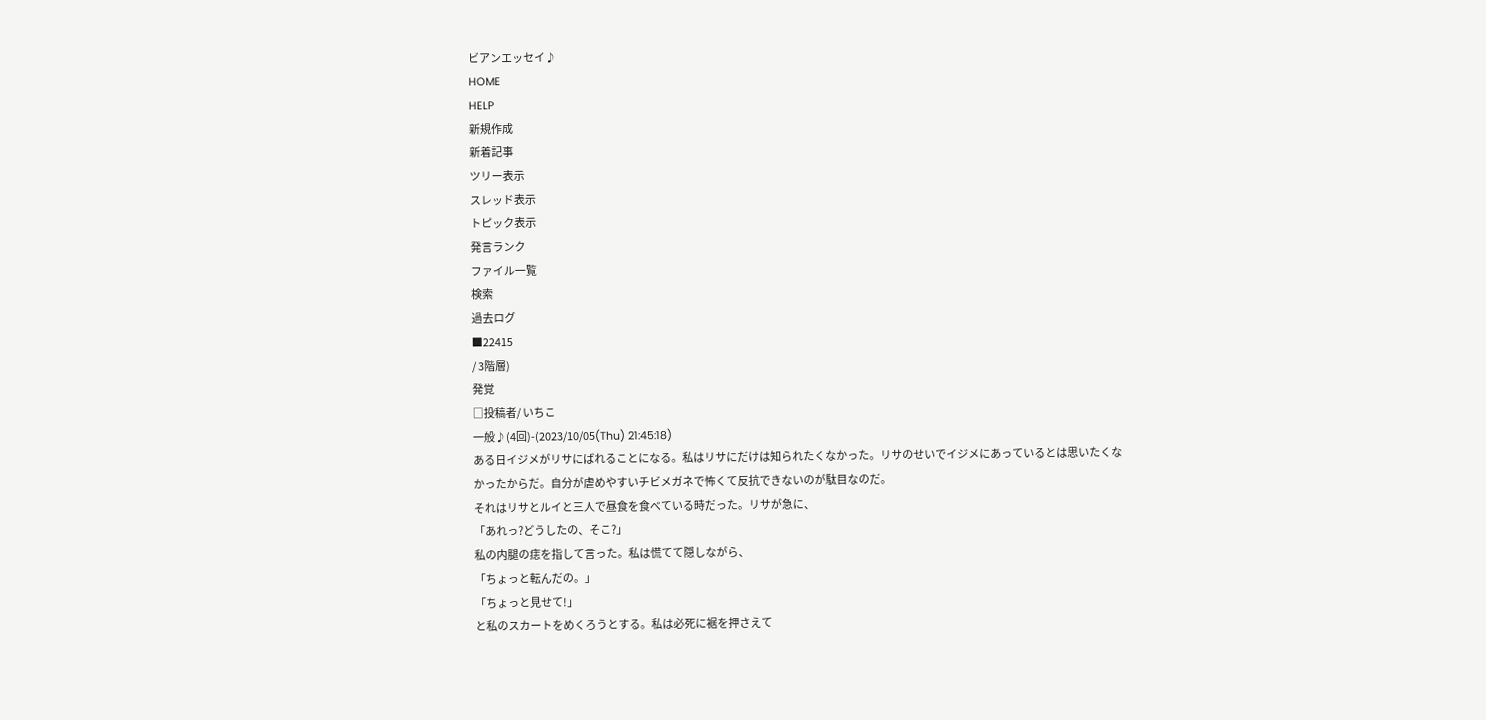ビアンエッセイ♪
HOME
HELP
新規作成
新着記事
ツリー表示
スレッド表示
トピック表示
発言ランク
ファイル一覧
検索
過去ログ
■22415
/ 3階層)
発覚
□投稿者/ いちこ
一般♪(4回)-(2023/10/05(Thu) 21:45:18)
ある日イジメがリサにばれることになる。私はリサにだけは知られたくなかった。リサのせいでイジメにあっているとは思いたくなかったからだ。自分が虐めやすいチビメガネで怖くて反抗できないのが駄目なのだ。
それはリサとルイと三人で昼食を食べている時だった。リサが急に、
「あれっ?どうしたの、そこ?」
私の内腿の痣を指して言った。私は慌てて隠しながら、
「ちょっと転んだの。」
「ちょっと見せて!」
と私のスカートをめくろうとする。私は必死に裾を押さえて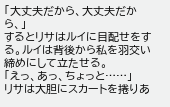「大丈夫だから、大丈夫だから、」
するとリサはルイに目配せをする。ルイは背後から私を羽交い締めにして立たせる。
「えっ、あっ、ちょっと……」
リサは大胆にスカートを捲りあ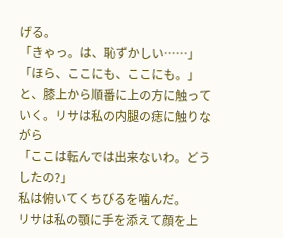げる。
「きゃっ。は、恥ずかしい……」
「ほら、ここにも、ここにも。」
と、膝上から順番に上の方に触っていく。リサは私の内腿の痣に触りながら
「ここは転んでは出来ないわ。どうしたの?」
私は俯いてくちびるを噛んだ。
リサは私の顎に手を添えて顔を上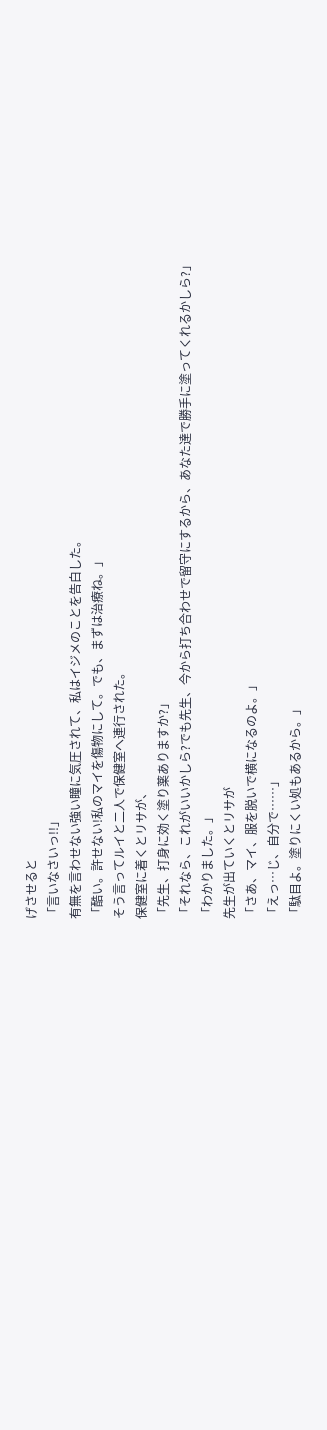げさせると
「言いなさいっ!!」
有無を言わせない強い瞳に気圧されて、私はイジメのことを告白した。
「酷い。許せない!私のマイを傷物にして。でも、まずは治療ね。」
そう言ってルイと二人で保健室へ連行された。
保健室に着くとリサが、
「先生、打身に効く塗り薬ありますか?」
「それなら、これがいいかしら?でも先生、今から打ち合わせで留守にするから、あなた達で勝手に塗ってくれるかしら?」
「わかりました。」
先生が出ていくとリサが
「さあ、マイ、服を脱いで横になるのよ。」
「えっ…じ、自分で……」
「駄目よ。塗りにくい処もあるから。」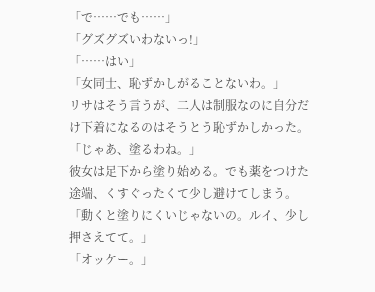「で……でも……」
「グズグズいわないっ!」
「……はい」
「女同士、恥ずかしがることないわ。」
リサはそう言うが、二人は制服なのに自分だけ下着になるのはそうとう恥ずかしかった。
「じゃあ、塗るわね。」
彼女は足下から塗り始める。でも薬をつけた途端、くすぐったくて少し避けてしまう。
「動くと塗りにくいじゃないの。ルイ、少し押さえてて。」
「オッケー。」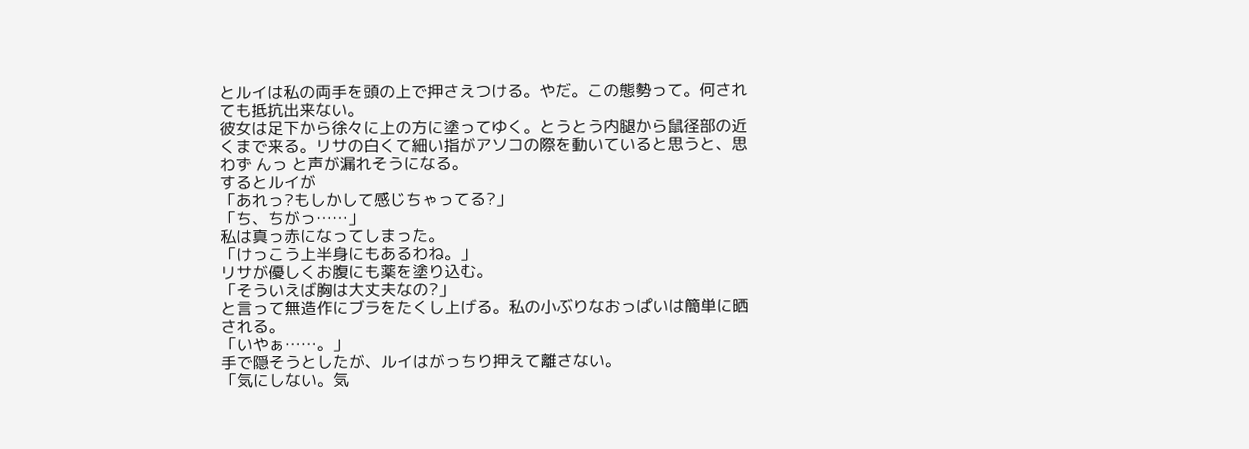とルイは私の両手を頭の上で押さえつける。やだ。この態勢って。何されても抵抗出来ない。
彼女は足下から徐々に上の方に塗ってゆく。とうとう内腿から鼠径部の近くまで来る。リサの白くて細い指がアソコの際を動いていると思うと、思わず んっ と声が漏れそうになる。
するとルイが
「あれっ?もしかして感じちゃってる?」
「ち、ちがっ……」
私は真っ赤になってしまった。
「けっこう上半身にもあるわね。」
リサが優しくお腹にも薬を塗り込む。
「そういえば胸は大丈夫なの?」
と言って無造作にブラをたくし上げる。私の小ぶりなおっぱいは簡単に晒される。
「いやぁ……。」
手で隠そうとしたが、ルイはがっちり押えて離さない。
「気にしない。気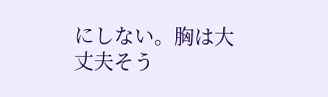にしない。胸は大丈夫そう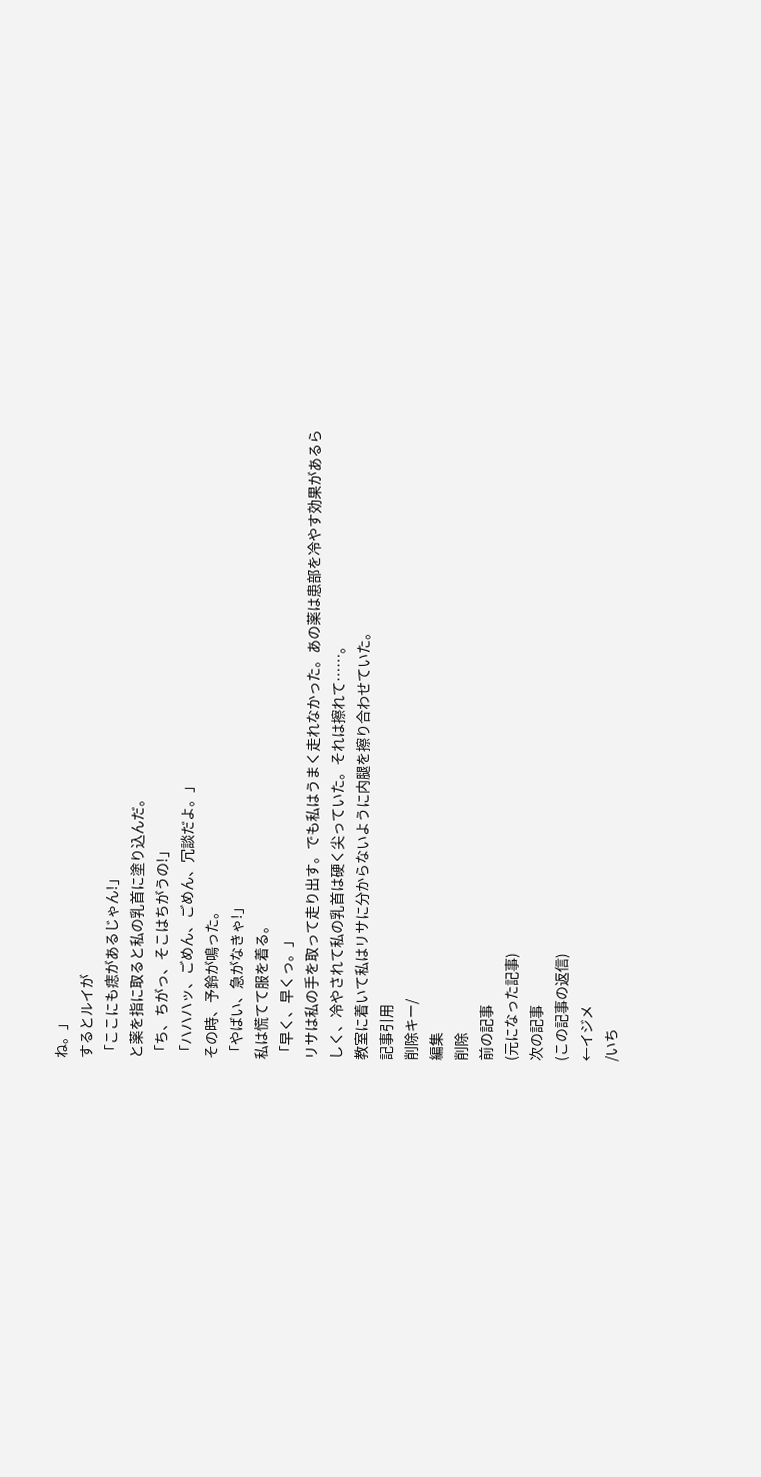ね。」
するとルイが
「ここにも痣があるじゃん!」
と薬を指に取ると私の乳首に塗り込んだ。
「ち、ちがっ、そこはちがうの!」
「ハハハッ、ごめん、ごめん、冗談だよ。」
その時、予鈴が鳴った。
「やばい、急がなきゃ!」
私は慌てて服を着る。
「早く、早くっ。」
リサは私の手を取って走り出す。でも私はうまく走れなかった。あの薬は患部を冷やす効果があるらしく、冷やされて私の乳首は硬く尖っていた。それは擦れて……。
教室に着いて私はリサに分からないように内腿を擦り合わせていた。
記事引用
削除キー/
編集
削除
前の記事
(元になった記事)
次の記事
(この記事の返信)
←イジメ
/いち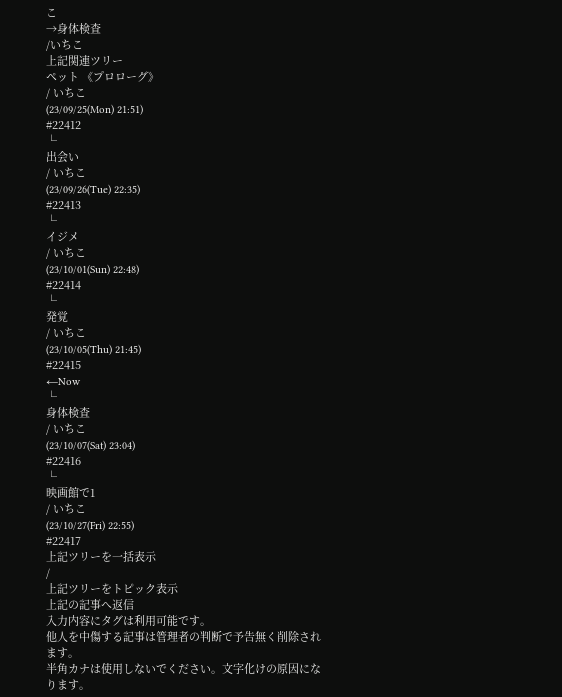こ
→身体検査
/いちこ
上記関連ツリー
ペット 《プロローグ》
/ いちこ
(23/09/25(Mon) 21:51)
#22412
└
出会い
/ いちこ
(23/09/26(Tue) 22:35)
#22413
└
イジメ
/ いちこ
(23/10/01(Sun) 22:48)
#22414
└
発覚
/ いちこ
(23/10/05(Thu) 21:45)
#22415
←Now
└
身体検査
/ いちこ
(23/10/07(Sat) 23:04)
#22416
└
映画館で1
/ いちこ
(23/10/27(Fri) 22:55)
#22417
上記ツリーを一括表示
/
上記ツリーをトピック表示
上記の記事へ返信
入力内容にタグは利用可能です。
他人を中傷する記事は管理者の判断で予告無く削除されます。
半角カナは使用しないでください。文字化けの原因になります。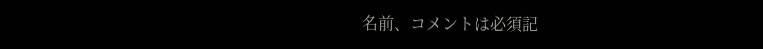名前、コメントは必須記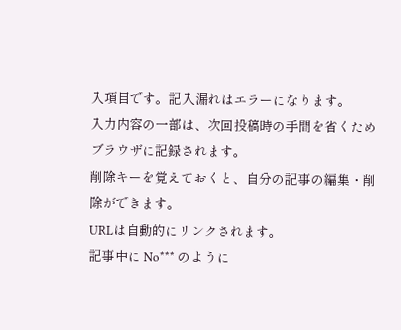入項目です。記入漏れはエラーになります。
入力内容の一部は、次回投稿時の手間を省くためブラウザに記録されます。
削除キーを覚えておくと、自分の記事の編集・削除ができます。
URLは自動的にリンクされます。
記事中に No*** のように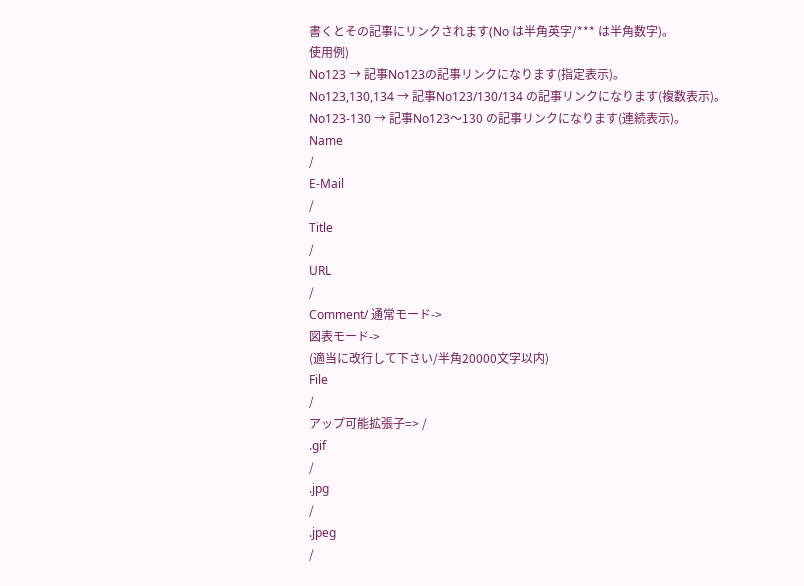書くとその記事にリンクされます(No は半角英字/*** は半角数字)。
使用例)
No123 → 記事No123の記事リンクになります(指定表示)。
No123,130,134 → 記事No123/130/134 の記事リンクになります(複数表示)。
No123-130 → 記事No123〜130 の記事リンクになります(連続表示)。
Name
/
E-Mail
/
Title
/
URL
/
Comment/ 通常モード->
図表モード->
(適当に改行して下さい/半角20000文字以内)
File
/
アップ可能拡張子=> /
.gif
/
.jpg
/
.jpeg
/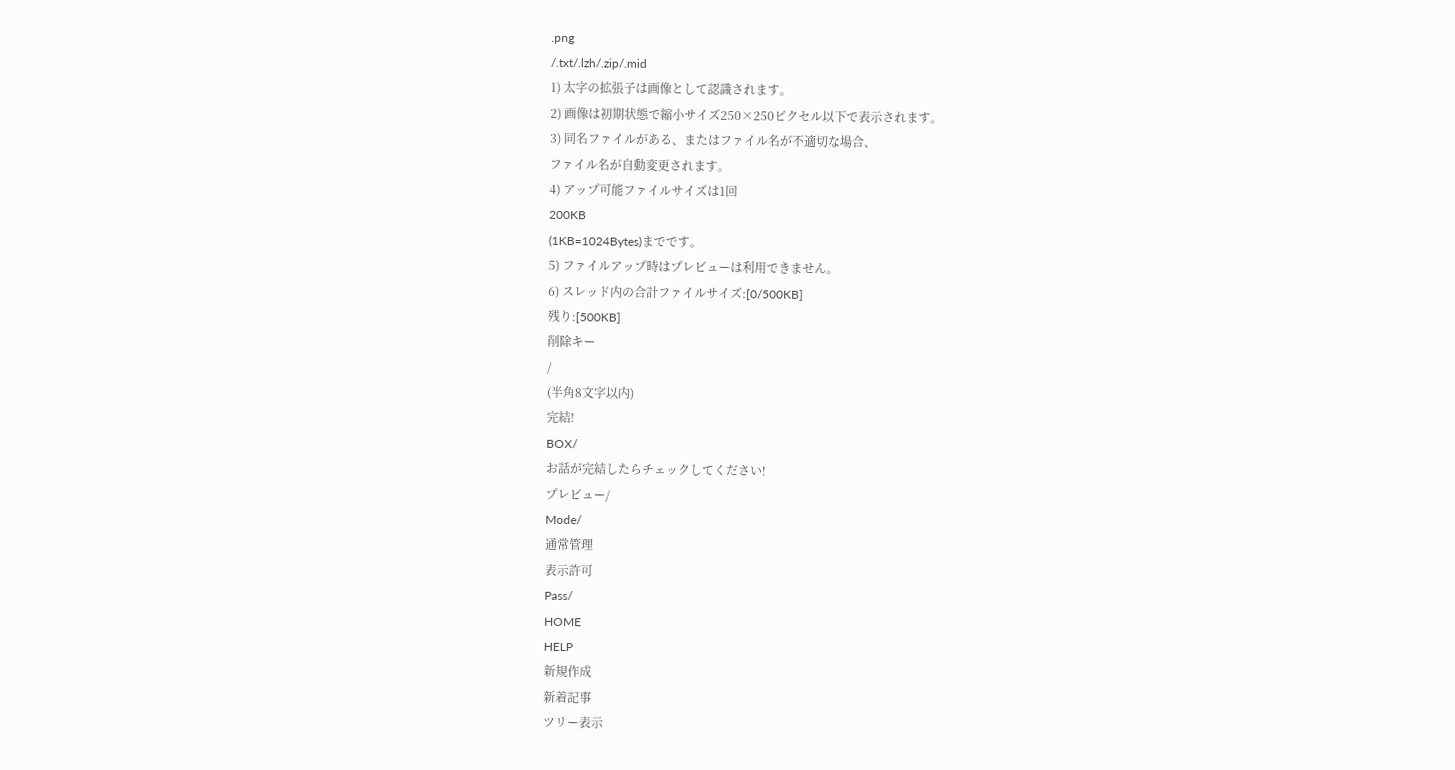.png
/.txt/.lzh/.zip/.mid
1) 太字の拡張子は画像として認識されます。
2) 画像は初期状態で縮小サイズ250×250ピクセル以下で表示されます。
3) 同名ファイルがある、またはファイル名が不適切な場合、
ファイル名が自動変更されます。
4) アップ可能ファイルサイズは1回
200KB
(1KB=1024Bytes)までです。
5) ファイルアップ時はプレビューは利用できません。
6) スレッド内の合計ファイルサイズ:[0/500KB]
残り:[500KB]
削除キー
/
(半角8文字以内)
完結!
BOX/
お話が完結したらチェックしてください!
プレビュー/
Mode/
通常管理
表示許可
Pass/
HOME
HELP
新規作成
新着記事
ツリー表示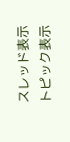スレッド表示
トピック表示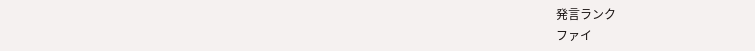発言ランク
ファイ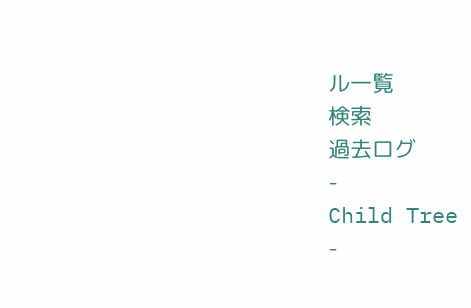ル一覧
検索
過去ログ
-
Child Tree
-